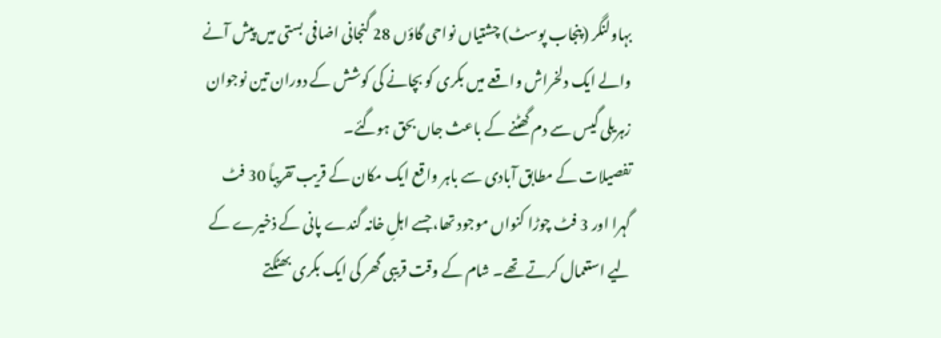بہاولنگر (پنجاب پوسٹ) چشتیاں نواحی گاؤں 28 گنجانی اضافی بستی میں پیش آنے والے ایک دلخراش واقعے میں بکری کو بچانے کی کوشش کے دوران تین نوجوان زہریلی گیس سے دم گھٹنے کے باعث جاں بحق ہوگئے۔
تفصیلات کے مطابق آبادی سے باہر واقع ایک مکان کے قریب تقریباً 30 فٹ گہرا اور 3 فٹ چوڑا کنواں موجود تھا، جسے اہلِ خانہ گندے پانی کے ذخیرے کے لیے استعمال کرتے تھے۔ شام کے وقت قریبی گھر کی ایک بکری بھٹکتے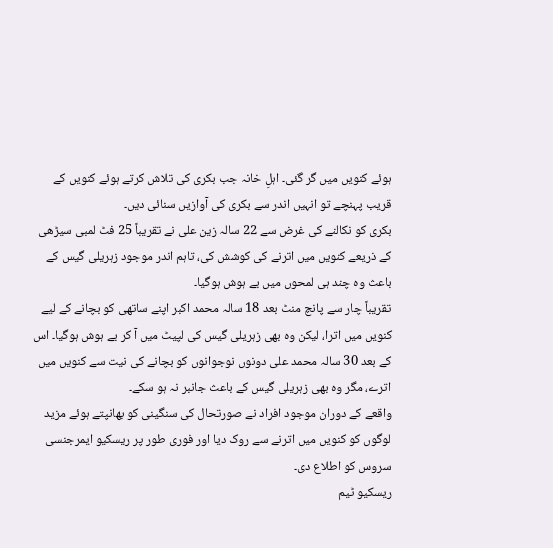ہوئے کنویں میں گر گئی۔ اہلِ خانہ جب بکری کی تلاش کرتے ہوئے کنویں کے قریب پہنچے تو انہیں اندر سے بکری کی آوازیں سنائی دیں۔
بکری کو نکالنے کی غرض سے 22 سالہ زین علی نے تقریباً 25 فٹ لمبی سیڑھی کے ذریعے کنویں میں اترنے کی کوشش کی، تاہم اندر موجود زہریلی گیس کے باعث وہ چند ہی لمحوں میں بے ہوش ہوگیا۔
تقریباً چار سے پانچ منٹ بعد 18 سالہ محمد اکبر اپنے ساتھی کو بچانے کے لیے کنویں میں اترا، لیکن وہ بھی زہریلی گیس کی لپیٹ میں آ کر بے ہوش ہوگیا۔ اس کے بعد 30 سالہ محمد علی دونوں نوجوانوں کو بچانے کی نیت سے کنویں میں اترے، مگر وہ بھی زہریلی گیس کے باعث جانبر نہ ہو سکے۔
واقعے کے دوران موجود افراد نے صورتحال کی سنگینی کو بھانپتے ہوئے مزید لوگوں کو کنویں میں اترنے سے روک دیا اور فوری طور پر ریسکیو ایمرجنسی سروس کو اطلاع دی۔
ریسکیو ٹیم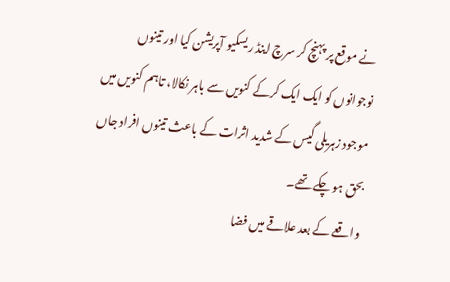نے موقع پر پہنچ کر سرچ اینڈ ریسکیو آپریشن کیا اور تینوں نوجوانوں کو ایک ایک کرکے کنویں سے باہر نکالا، تاہم کنویں میں موجود زہریلی گیس کے شدید اثرات کے باعث تینوں افراد جاں بحق ہو چکے تھے۔
واقعے کے بعد علاقے میں فضا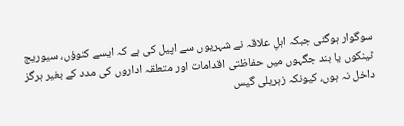سوگوار ہوگئی جبکہ اہلِ علاقہ نے شہریوں سے اپیل کی ہے کہ ایسے کنوؤں، سیوریج ٹینکوں یا بند جگہوں میں حفاظتی اقدامات اور متعلقہ اداروں کی مدد کے بغیر ہرگز داخل نہ ہوں، کیونکہ زہریلی گیس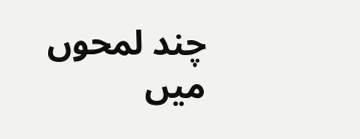چند لمحوں میں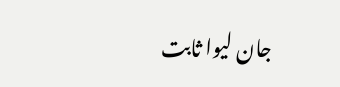جان لیوا ثابت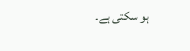ہو سکتی ہے۔